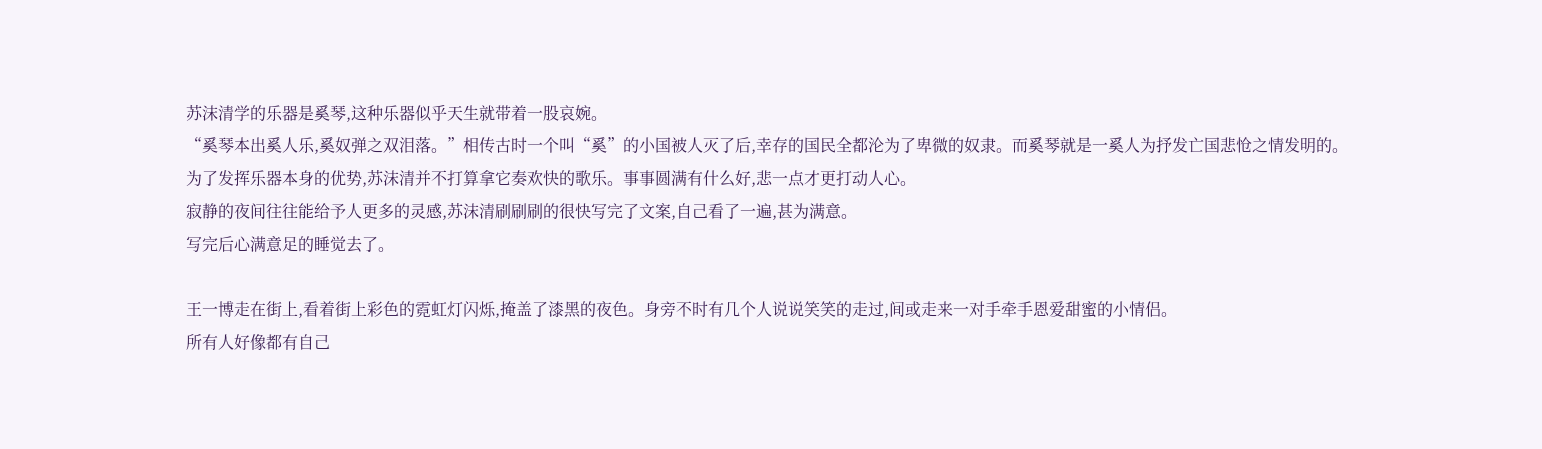苏沫清学的乐器是奚琴,这种乐器似乎天生就带着一股哀婉。
“奚琴本出奚人乐,奚奴弹之双泪落。”相传古时一个叫“奚”的小国被人灭了后,幸存的国民全都沦为了卑微的奴隶。而奚琴就是一奚人为抒发亡国悲怆之情发明的。
为了发挥乐器本身的优势,苏沫清并不打算拿它奏欢快的歌乐。事事圆满有什么好,悲一点才更打动人心。
寂静的夜间往往能给予人更多的灵感,苏沫清刷刷刷的很快写完了文案,自己看了一遍,甚为满意。
写完后心满意足的睡觉去了。

王一博走在街上,看着街上彩色的霓虹灯闪烁,掩盖了漆黑的夜色。身旁不时有几个人说说笑笑的走过,间或走来一对手牵手恩爱甜蜜的小情侣。
所有人好像都有自己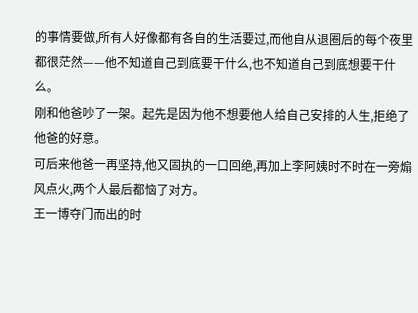的事情要做,所有人好像都有各自的生活要过,而他自从退圈后的每个夜里都很茫然——他不知道自己到底要干什么,也不知道自己到底想要干什么。
刚和他爸吵了一架。起先是因为他不想要他人给自己安排的人生,拒绝了他爸的好意。
可后来他爸一再坚持,他又固执的一口回绝,再加上李阿姨时不时在一旁煽风点火,两个人最后都恼了对方。
王一博夺门而出的时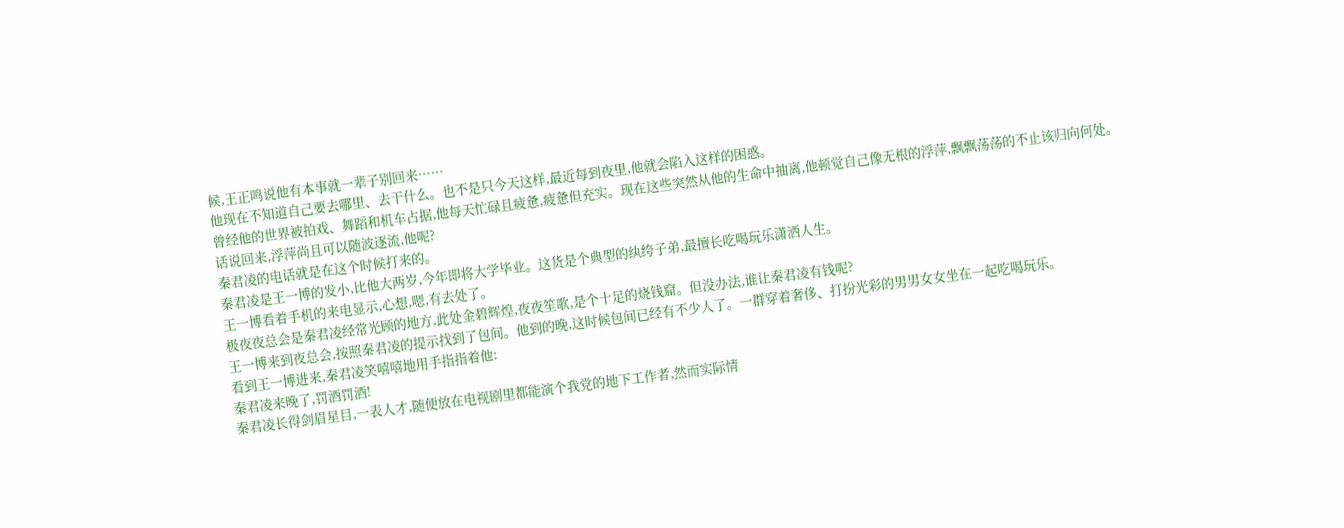候,王正鸣说他有本事就一辈子别回来……
他现在不知道自己要去哪里、去干什么。也不是只今天这样,最近每到夜里,他就会陷入这样的困惑。
曾经他的世界被拍戏、舞蹈和机车占据,他每天忙碌且疲惫,疲惫但充实。现在这些突然从他的生命中抽离,他顿觉自己像无根的浮萍,飘飘荡荡的不止该归向何处。
话说回来,浮萍尚且可以随波逐流,他呢?
秦君凌的电话就是在这个时候打来的。
秦君凌是王一博的发小,比他大两岁,今年即将大学毕业。这货是个典型的纨绔子弟,最擅长吃喝玩乐潇洒人生。
王一博看着手机的来电显示,心想,嗯,有去处了。
极夜夜总会是秦君凌经常光顾的地方,此处金碧辉煌,夜夜笙歌,是个十足的烧钱窟。但没办法,谁让秦君凌有钱呢?
王一博来到夜总会,按照秦君凌的提示找到了包间。他到的晚,这时候包间已经有不少人了。一群穿着奢侈、打扮光彩的男男女女坐在一起吃喝玩乐。
看到王一博进来,秦君凌笑嘻嘻地用手指指着他:
秦君凌来晚了,罚酒罚酒!
秦君凌长得剑眉星目,一表人才,随便放在电视剧里都能演个我党的地下工作者,然而实际情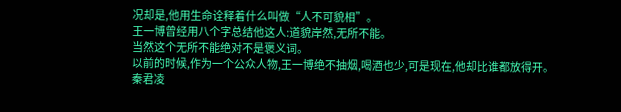况却是,他用生命诠释着什么叫做“人不可貌相”。
王一博曾经用八个字总结他这人:道貌岸然,无所不能。
当然这个无所不能绝对不是褒义词。
以前的时候,作为一个公众人物,王一博绝不抽烟,喝酒也少,可是现在,他却比谁都放得开。
秦君凌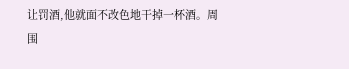让罚酒,他就面不改色地干掉一杯酒。周围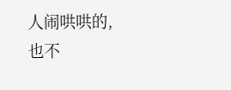人闹哄哄的,也不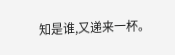知是谁,又递来一杯。